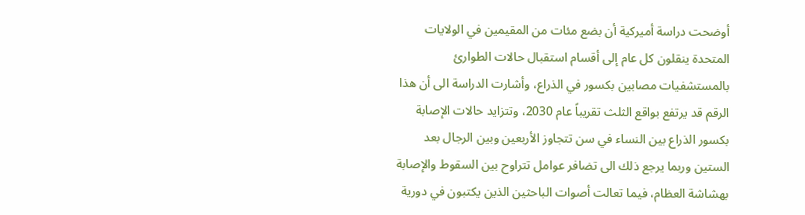أوضحت دراسة أميركية أن بضع مئات من المقيمين في الولايات المتحدة ينقلون كل عام إلى أقسام استقبال حالات الطوارئ بالمستشفيات مصابين بكسور في الذراع، وأشارت الدراسة الى أن هذا الرقم قد يرتفع بواقع الثلث تقريباً عام 2030، وتتزايد حالات الإصابة بكسور الذراع بين النساء في سن تتجاوز الأربعين وبين الرجال بعد الستين وربما يرجع ذلك الى تضافر عوامل تتراوح بين السقوط والإصابة بهشاشة العظام، فيما تعالت أصوات الباحثين الذين يكتبون في دورية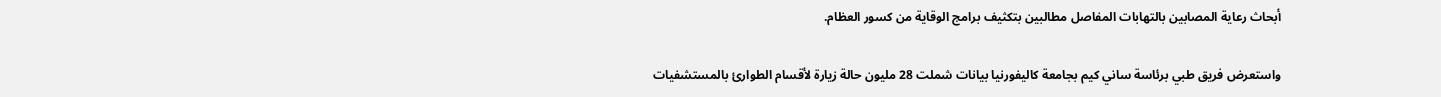أبحاث رعاية المصابين بالتهابات المفاصل مطالبين بتكثيف برامج الوقاية من كسور العظام.

واستعرض فريق طبي برئاسة ساني كيم بجامعة كاليفورنيا بيانات شملت 28 مليون حالة زيارة لأقسام الطوارئ بالمستشفيات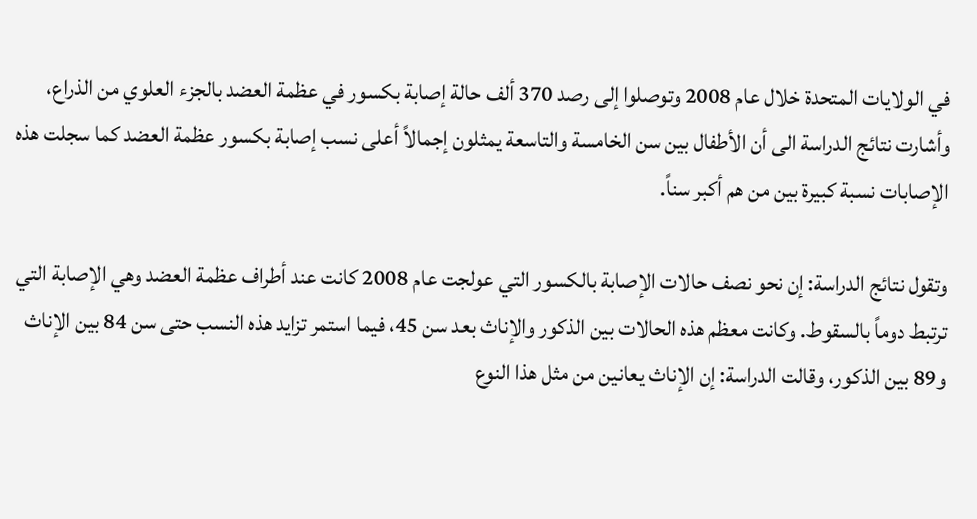في الولايات المتحدة خلال عام 2008 وتوصلوا إلى رصد 370 ألف حالة إصابة بكسور في عظمة العضد بالجزء العلوي من الذراع، وأشارت نتائج الدراسة الى أن الأطفال بين سن الخامسة والتاسعة يمثلون إجمالاً أعلى نسب إصابة بكسور عظمة العضد كما سجلت هذه الإصابات نسبة كبيرة بين من هم أكبر سناً.

وتقول نتائج الدراسة: إن نحو نصف حالات الإصابة بالكسور التي عولجت عام 2008 كانت عند أطراف عظمة العضد وهي الإصابة التي ترتبط دوماً بالسقوط. وكانت معظم هذه الحالات بين الذكور والإناث بعد سن 45، فيما استمر تزايد هذه النسب حتى سن 84 بين الإناث و89 بين الذكور، وقالت الدراسة: إن الإناث يعانين من مثل هذا النوع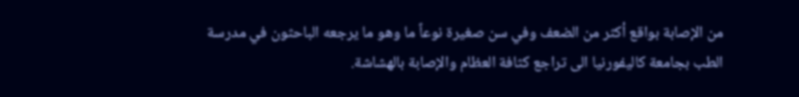من الإصابة بواقع أكثر من الضعف وفي سن صغيرة نوعاً ما وهو ما يرجعه الباحثون في مدرسة الطب بجامعة كاليفورنيا الى تراجع كثافة العظام والإصابة بالهشاشة.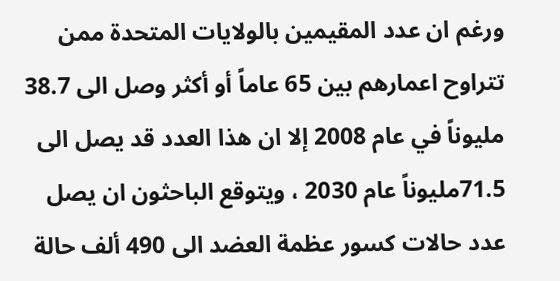ورغم ان عدد المقيمين بالولايات المتحدة ممن تتراوح اعمارهم بين 65 عاماً أو أكثر وصل الى 38.7 مليوناً في عام 2008 إلا ان هذا العدد قد يصل الى 71.5مليوناً عام 2030 ، ويتوقع الباحثون ان يصل عدد حالات كسور عظمة العضد الى 490 ألف حالة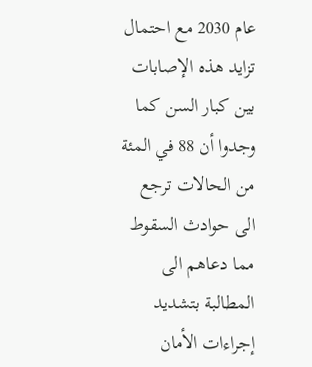عام 2030 مع احتمال تزايد هذه الإصابات بين كبار السن كما وجدوا أن 88 في المئة من الحالات ترجع الى حوادث السقوط مما دعاهم الى المطالبة بتشديد إجراءات الأمان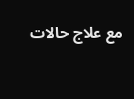مع علاج حالات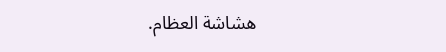هشاشة العظام.